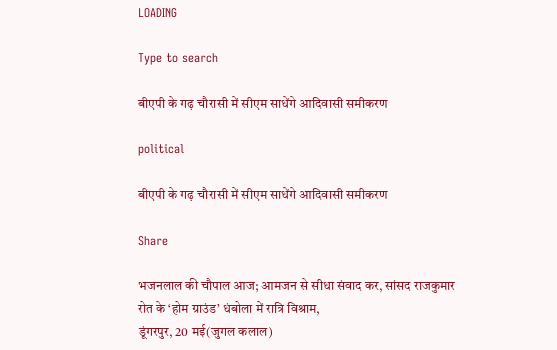LOADING

Type to search

बीएपी के गढ़ चौरासी में सीएम साधेंगे आदिवासी समीकरण

political

बीएपी के गढ़ चौरासी में सीएम साधेंगे आदिवासी समीकरण

Share

भजनलाल की चौपाल आज; आमजन से सीधा संवाद कर, सांसद राजकुमार रोत के ‘होम ग्राउंड’ धंबोला में रात्रि विश्राम,
डूंगरपुर, 20 मई(जुगल कलाल)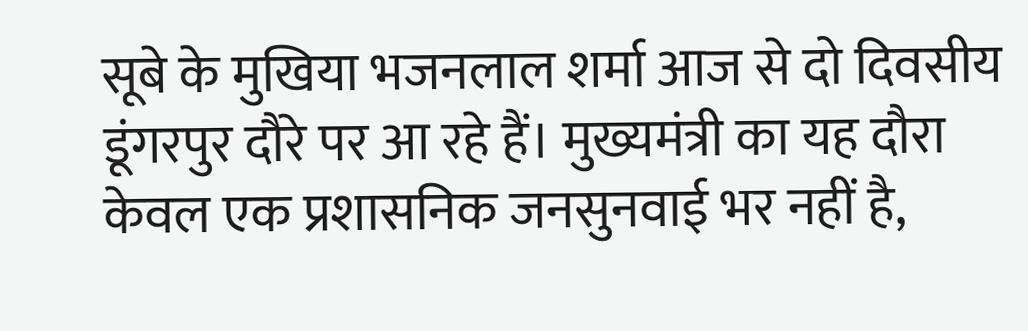सूबे के मुखिया भजनलाल शर्मा आज से दो दिवसीय डूंगरपुर दौरे पर आ रहे हैं। मुख्यमंत्री का यह दौरा केवल एक प्रशासनिक जनसुनवाई भर नहीं है,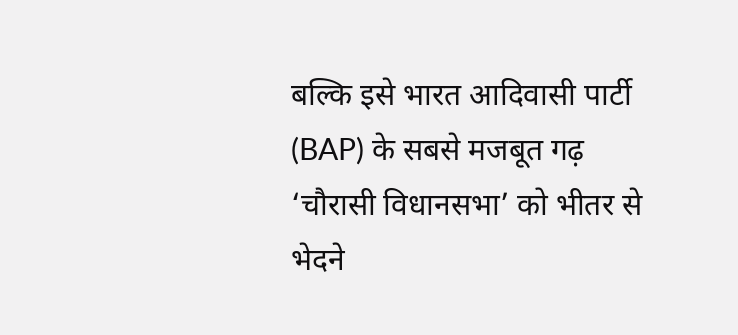बल्कि इसे भारत आदिवासी पार्टी (BAP) के सबसे मजबूत गढ़ ‘चौरासी विधानसभा’ को भीतर से भेदने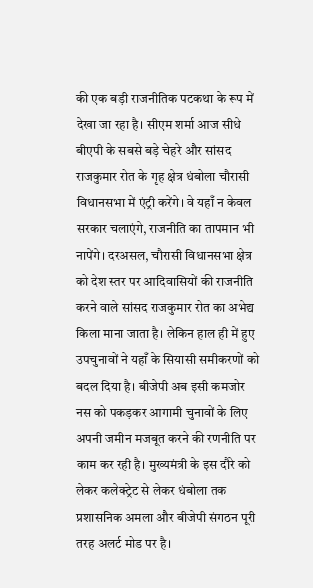की एक बड़ी राजनीतिक पटकथा के रूप में देखा जा रहा है। सीएम शर्मा आज सीधे बीएपी के सबसे बड़े चेहरे और सांसद राजकुमार रोत के गृह क्षेत्र धंबोला चौरासी विधानसभा में एंट्री करेंगे। वे यहाँ न केवल सरकार चलाएंगे, राजनीति का तापमान भी नापेंगे। दरअसल, चौरासी विधानसभा क्षेत्र को देश स्तर पर आदिवासियों की राजनीति करने वाले सांसद राजकुमार रोत का अभेद्य किला माना जाता है। लेकिन हाल ही में हुए उपचुनावों ने यहाँ के सियासी समीकरणों को बदल दिया है। बीजेपी अब इसी कमजोर नस को पकड़कर आगामी चुनावों के लिए अपनी जमीन मजबूत करने की रणनीति पर काम कर रही है। मुख्यमंत्री के इस दौरे को लेकर कलेक्ट्रेट से लेकर धंबोला तक प्रशासनिक अमला और बीजेपी संगठन पूरी तरह अलर्ट मोड पर है।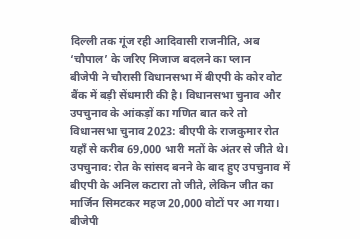दिल्ली तक गूंज रही आदिवासी राजनीति, अब ‘चौपाल’ के जरिए मिजाज बदलने का प्लान
बीजेपी ने चौरासी विधानसभा में बीएपी के कोर वोट बैंक में बड़ी सेंधमारी की है। विधानसभा चुनाव और उपचुनाव के आंकड़ों का गणित बात करे तो विधानसभा चुनाव 2023: बीएपी के राजकुमार रोत यहाँ से करीब 69,000 भारी मतों के अंतर से जीते थे।
उपचुनाव: रोत के सांसद बनने के बाद हुए उपचुनाव में बीएपी के अनिल कटारा तो जीते, लेकिन जीत का मार्जिन सिमटकर महज 20,000 वोटों पर आ गया। बीजेपी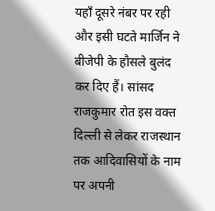यहाँ दूसरे नंबर पर रही और इसी घटते मार्जिन ने बीजेपी के हौसले बुलंद कर दिए हैं। सांसद राजकुमार रोत इस वक्त दिल्ली से लेकर राजस्थान तक आदिवासियों के नाम पर अपनी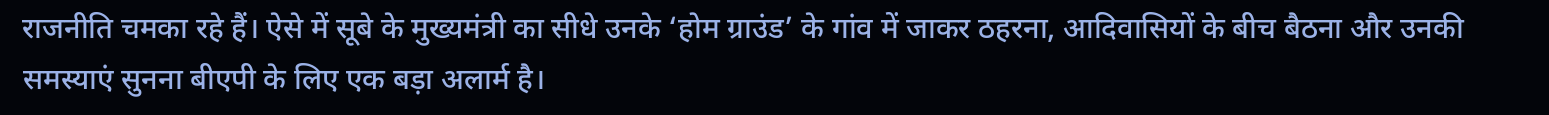राजनीति चमका रहे हैं। ऐसे में सूबे के मुख्यमंत्री का सीधे उनके ‘होम ग्राउंड’ के गांव में जाकर ठहरना, आदिवासियों के बीच बैठना और उनकी समस्याएं सुनना बीएपी के लिए एक बड़ा अलार्म है।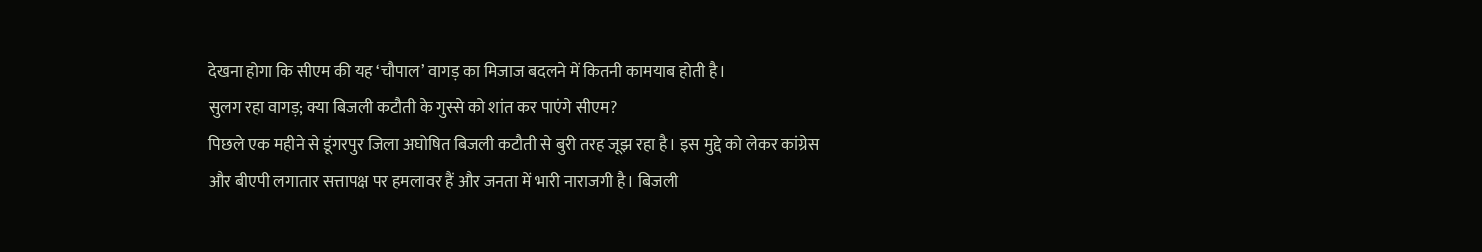देखना होगा कि सीएम की यह ‘चौपाल’ वागड़ का मिजाज बदलने में कितनी कामयाब होती है।
सुलग रहा वागड़; क्या बिजली कटौती के गुस्से को शांत कर पाएंगे सीएम?
पिछले एक महीने से डूंगरपुर जिला अघोषित बिजली कटौती से बुरी तरह जूझ रहा है। इस मुद्दे को लेकर कांग्रेस और बीएपी लगातार सत्तापक्ष पर हमलावर हैं और जनता में भारी नाराजगी है। बिजली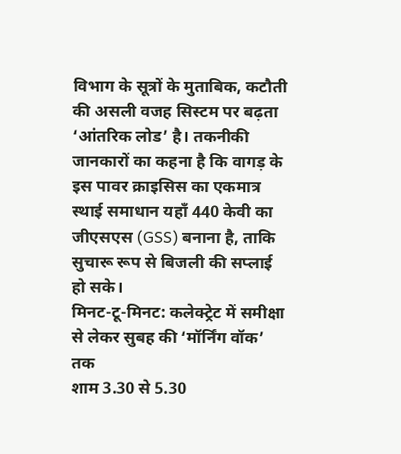विभाग के सूत्रों के मुताबिक, कटौती की असली वजह सिस्टम पर बढ़ता ‘आंतरिक लोड’ है। तकनीकी जानकारों का कहना है कि वागड़ के इस पावर क्राइसिस का एकमात्र स्थाई समाधान यहाँ 440 केवी का जीएसएस (GSS) बनाना है, ताकि सुचारू रूप से बिजली की सप्लाई हो सके।
मिनट-टू-मिनट: कलेक्ट्रेट में समीक्षा से लेकर सुबह की ‘मॉर्निंग वॉक’ तक
शाम 3.30 से 5.30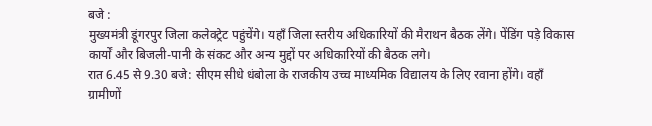बजे :
मुख्यमंत्री डूंगरपुर जिला कलेक्ट्रेट पहुंचेंगे। यहाँ जिला स्तरीय अधिकारियों की मैराथन बैठक लेंगे। पेंडिंग पड़े विकास कार्यों और बिजली-पानी के संकट और अन्य मुद्दों पर अधिकारियों की बैठक लगे।
रात 6.45 से 9.30 बजे: सीएम सीधे धंबोला के राजकीय उच्च माध्यमिक विद्यालय के लिए रवाना होंगे। वहाँ ग्रामीणों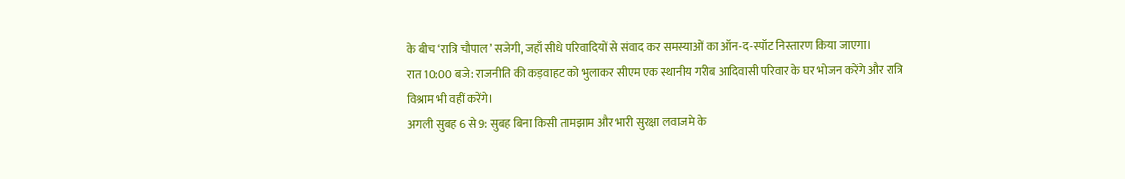के बीच ‘रात्रि चौपाल’ सजेगी, जहाँ सीधे परिवादियों से संवाद कर समस्याओं का ऑन-द-स्पॉट निस्तारण किया जाएगा।
रात 10:00 बजे: राजनीति की कड़वाहट को भुलाकर सीएम एक स्थानीय गरीब आदिवासी परिवार के घर भोजन करेंगे और रात्रि विश्राम भी वहीं करेंगे।
अगली सुबह 6 से 9: सुबह बिना किसी तामझाम और भारी सुरक्षा लवाजमे के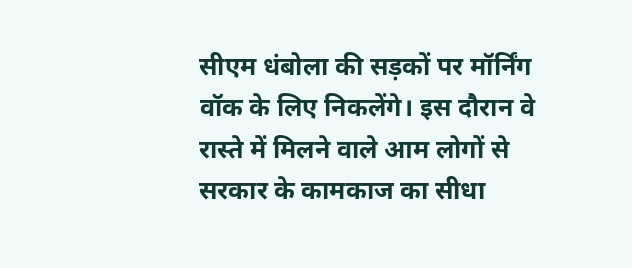सीएम धंबोला की सड़कों पर मॉर्निंग वॉक के लिए निकलेंगे। इस दौरान वे रास्ते में मिलने वाले आम लोगों से सरकार के कामकाज का सीधा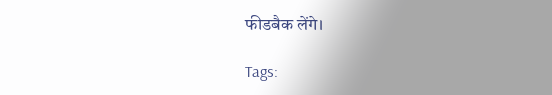फीडबैक लेंगे।

Tags: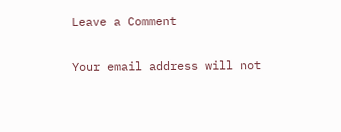Leave a Comment

Your email address will not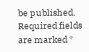be published. Required fields are marked *